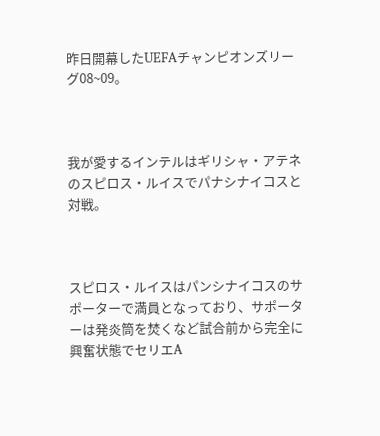昨日開幕したUEFAチャンピオンズリーグ08~09。



我が愛するインテルはギリシャ・アテネのスピロス・ルイスでパナシナイコスと対戦。



スピロス・ルイスはパンシナイコスのサポーターで満員となっており、サポーターは発炎筒を焚くなど試合前から完全に興奮状態でセリエA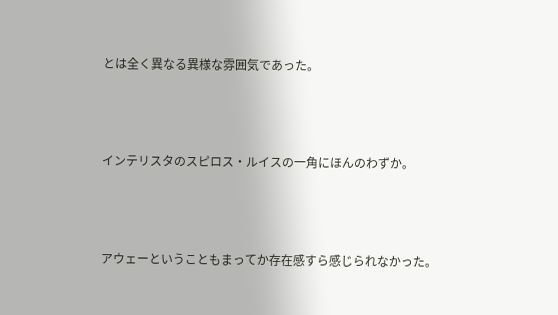とは全く異なる異様な雰囲気であった。



インテリスタのスピロス・ルイスの一角にほんのわずか。



アウェーということもまってか存在感すら感じられなかった。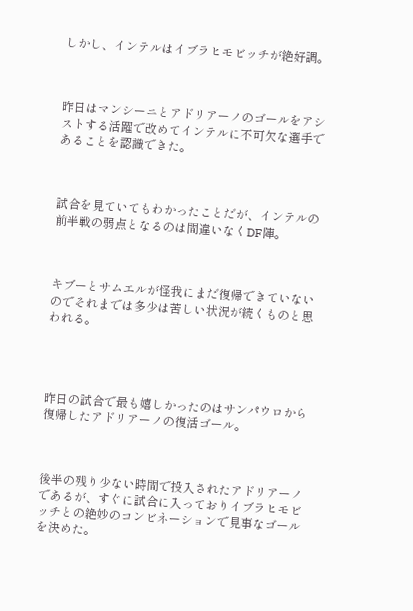しかし、インテルはイブラヒモビッチが絶好調。



昨日はマンシーニとアドリアーノのゴールをアシストする活躍で改めてインテルに不可欠な選手であることを認識できた。



試合を見ていてもわかったことだが、インテルの前半戦の弱点となるのは間違いなくDF陣。



キブーとサムエルが怪我にまだ復帰できていないのでそれまでは多少は苦しい状況が続くものと思われる。




昨日の試合で最も嬉しかったのはサンパウロから復帰したアドリアーノの復活ゴール。



後半の残り少ない時間で投入されたアドリアーノであるが、すぐに試合に入っておりイブラヒモビッチとの絶妙のコンビネーションで見事なゴールを決めた。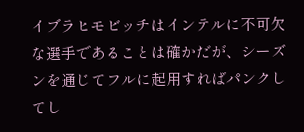イブラヒモビッチはインテルに不可欠な選手であることは確かだが、シーズンを通じてフルに起用すればパンクしてし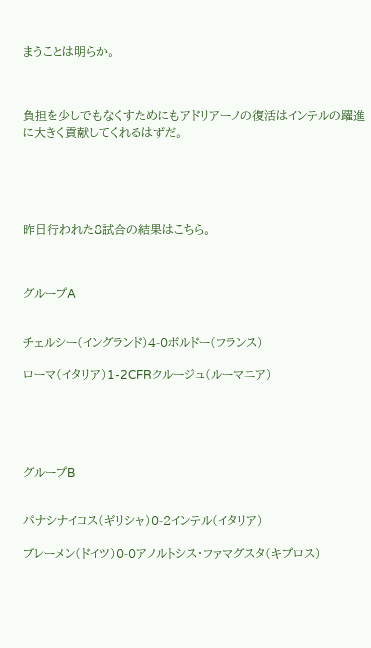まうことは明らか。



負担を少しでもなくすためにもアドリアーノの復活はインテルの躍進に大きく貢献してくれるはずだ。





昨日行われた8試合の結果はこちら。



グループA


チェルシー(イングランド)4-0ボルドー(フランス)

ローマ(イタリア)1-2CFRクルージュ(ルーマニア)





グループB


パナシナイコス(ギリシャ)0-2インテル(イタリア)

ブレーメン(ドイツ)0-0アノルトシス・ファマグスタ(キプロス)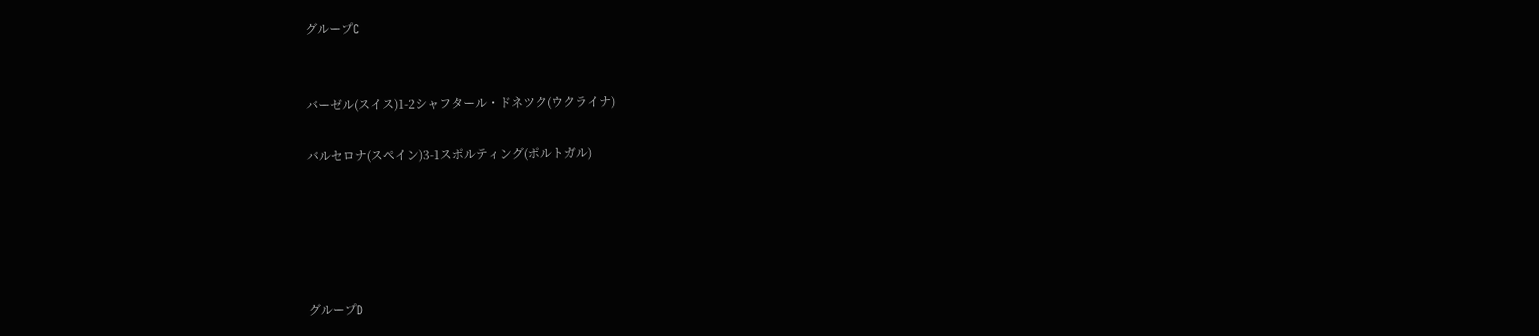グループC


バーゼル(スイス)1-2シャフタール・ドネツク(ウクライナ)

バルセロナ(スペイン)3-1スポルティング(ポルトガル)





グループD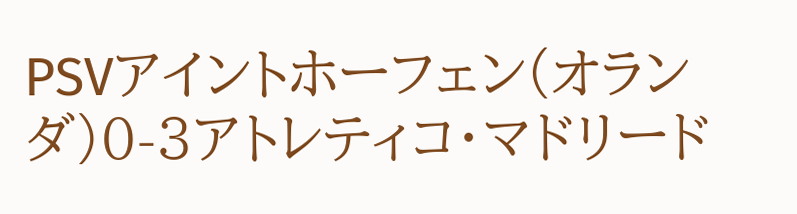PSVアイントホーフェン(オランダ)0-3アトレティコ・マドリード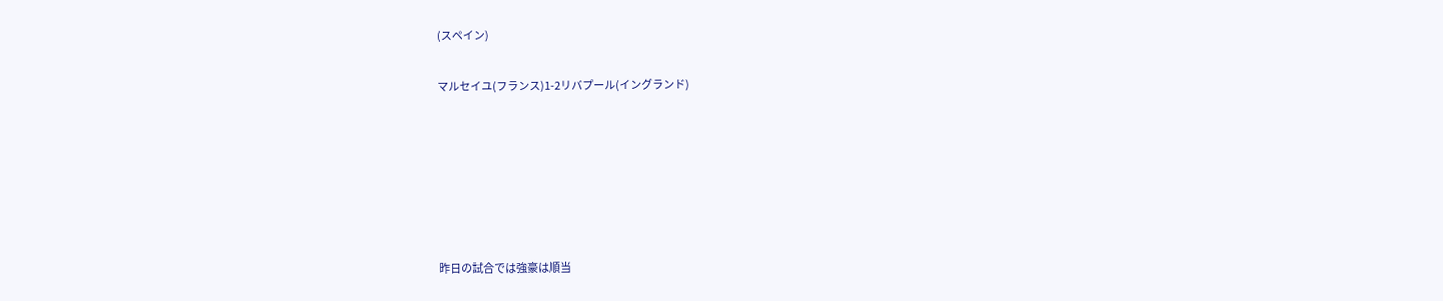(スペイン)

マルセイユ(フランス)1-2リバプール(イングランド)






昨日の試合では強豪は順当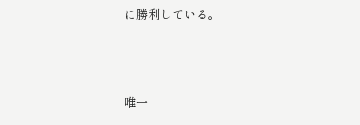に勝利している。



唯一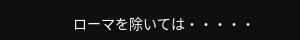ローマを除いては・・・・・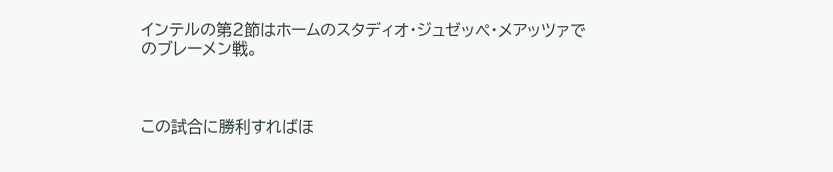インテルの第2節はホームのスタディオ・ジュゼッペ・メアッツァでのブレーメン戦。



この試合に勝利すればほ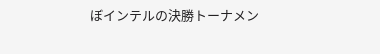ぼインテルの決勝トーナメン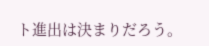ト進出は決まりだろう。